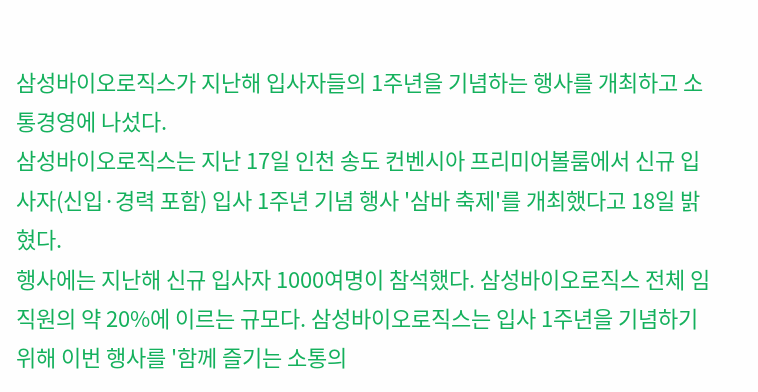삼성바이오로직스가 지난해 입사자들의 1주년을 기념하는 행사를 개최하고 소통경영에 나섰다.
삼성바이오로직스는 지난 17일 인천 송도 컨벤시아 프리미어볼룸에서 신규 입사자(신입·경력 포함) 입사 1주년 기념 행사 '삼바 축제'를 개최했다고 18일 밝혔다.
행사에는 지난해 신규 입사자 1000여명이 참석했다. 삼성바이오로직스 전체 임직원의 약 20%에 이르는 규모다. 삼성바이오로직스는 입사 1주년을 기념하기 위해 이번 행사를 '함께 즐기는 소통의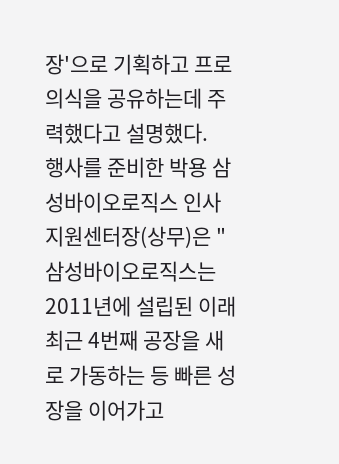장'으로 기획하고 프로 의식을 공유하는데 주력했다고 설명했다.
행사를 준비한 박용 삼성바이오로직스 인사지원센터장(상무)은 "삼성바이오로직스는 2011년에 설립된 이래 최근 4번째 공장을 새로 가동하는 등 빠른 성장을 이어가고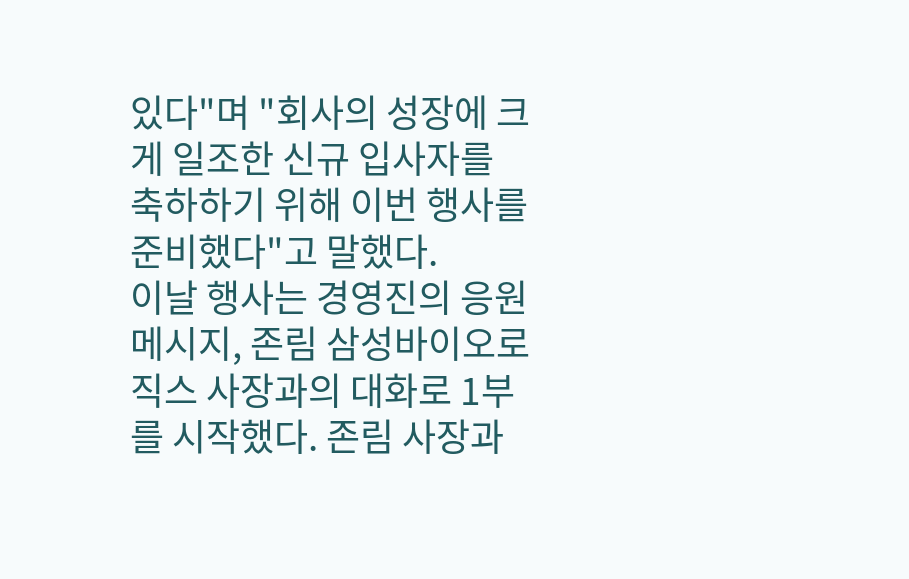있다"며 "회사의 성장에 크게 일조한 신규 입사자를 축하하기 위해 이번 행사를 준비했다"고 말했다.
이날 행사는 경영진의 응원 메시지, 존림 삼성바이오로직스 사장과의 대화로 1부를 시작했다. 존림 사장과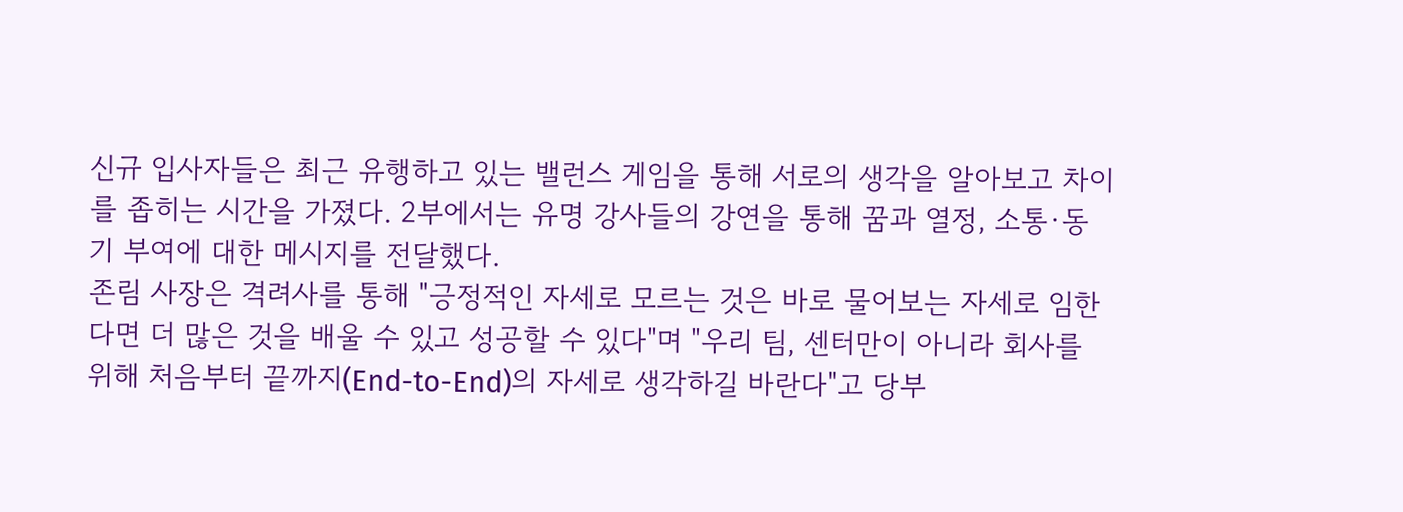신규 입사자들은 최근 유행하고 있는 밸런스 게임을 통해 서로의 생각을 알아보고 차이를 좁히는 시간을 가졌다. 2부에서는 유명 강사들의 강연을 통해 꿈과 열정, 소통·동기 부여에 대한 메시지를 전달했다.
존림 사장은 격려사를 통해 "긍정적인 자세로 모르는 것은 바로 물어보는 자세로 임한다면 더 많은 것을 배울 수 있고 성공할 수 있다"며 "우리 팀, 센터만이 아니라 회사를 위해 처음부터 끝까지(End-to-End)의 자세로 생각하길 바란다"고 당부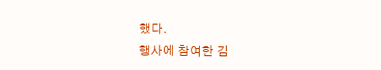했다.
행사에 참여한 김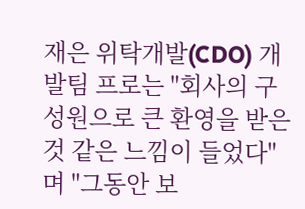재은 위탁개발(CDO) 개발팀 프로는 "회사의 구성원으로 큰 환영을 받은 것 같은 느낌이 들었다"며 "그동안 보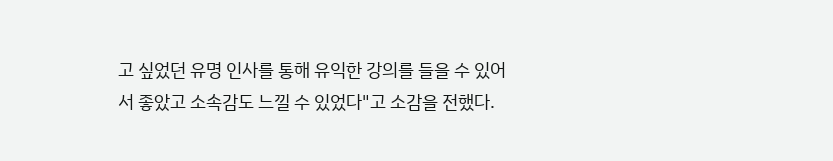고 싶었던 유명 인사를 통해 유익한 강의를 들을 수 있어서 좋았고 소속감도 느낄 수 있었다"고 소감을 전했다.